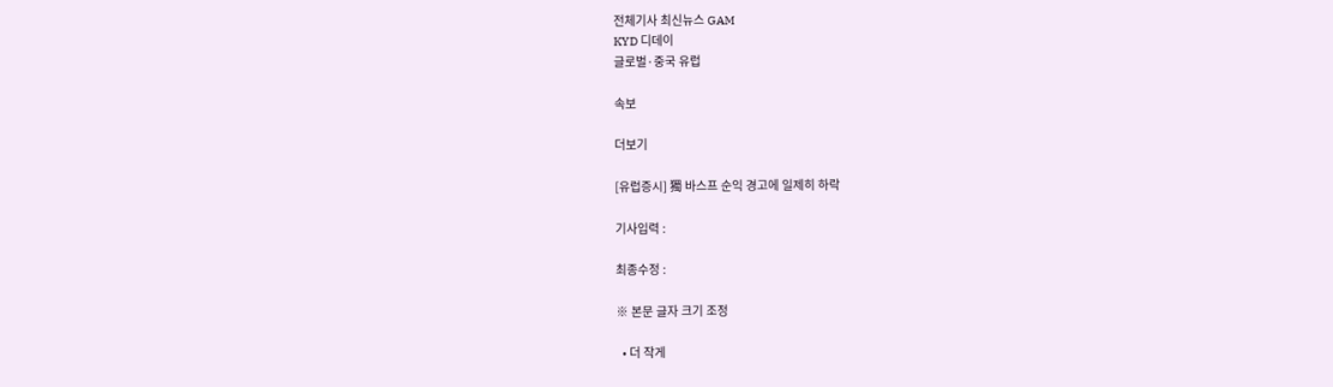전체기사 최신뉴스 GAM
KYD 디데이
글로벌·중국 유럽

속보

더보기

[유럽증시] 獨 바스프 순익 경고에 일제히 하락

기사입력 :

최종수정 :

※ 본문 글자 크기 조정

  • 더 작게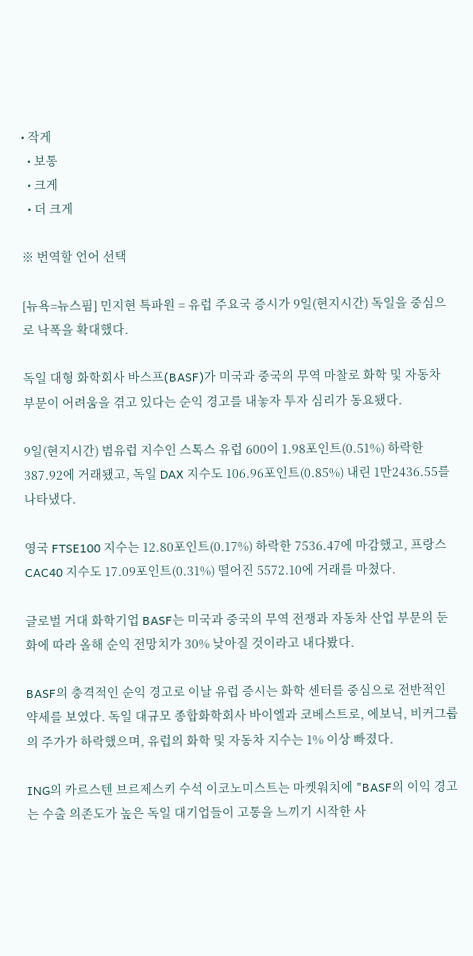• 작게
  • 보통
  • 크게
  • 더 크게

※ 번역할 언어 선택

[뉴욕=뉴스핌] 민지현 특파원 = 유럽 주요국 증시가 9일(현지시간) 독일을 중심으로 낙폭을 확대했다.

독일 대형 화학회사 바스프(BASF)가 미국과 중국의 무역 마찰로 화학 및 자동차 부문이 어려움을 겪고 있다는 순익 경고를 내놓자 투자 심리가 동요됐다.

9일(현지시간) 범유럽 지수인 스톡스 유럽 600이 1.98포인트(0.51%) 하락한 387.92에 거래됐고, 독일 DAX 지수도 106.96포인트(0.85%) 내린 1만2436.55를 나타냈다.

영국 FTSE100 지수는 12.80포인트(0.17%) 하락한 7536.47에 마감했고, 프랑스 CAC40 지수도 17.09포인트(0.31%) 떨어진 5572.10에 거래를 마쳤다.

글로벌 거대 화학기업 BASF는 미국과 중국의 무역 전쟁과 자동차 산업 부문의 둔화에 따라 올해 순익 전망치가 30% 낮아질 것이라고 내다봤다.

BASF의 충격적인 순익 경고로 이날 유럽 증시는 화학 센터를 중심으로 전반적인 약세를 보였다. 독일 대규모 종합화학회사 바이엘과 코베스트로, 에보닉, 비커그룹의 주가가 하락했으며, 유럽의 화학 및 자동차 지수는 1% 이상 빠졌다.

ING의 카르스텐 브르제스키 수석 이코노미스트는 마켓워치에 "BASF의 이익 경고는 수출 의존도가 높은 독일 대기업들이 고통을 느끼기 시작한 사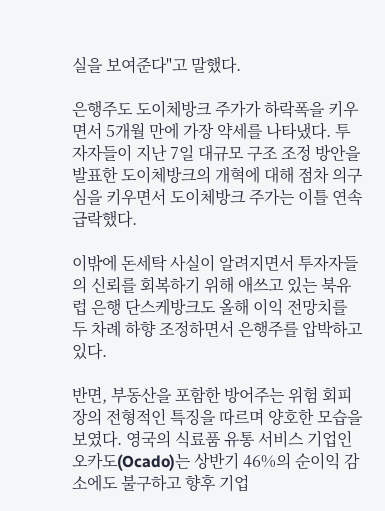실을 보여준다"고 말했다.

은행주도 도이체방크 주가가 하락폭을 키우면서 5개월 만에 가장 약세를 나타냈다. 투자자들이 지난 7일 대규모 구조 조정 방안을 발표한 도이체방크의 개혁에 대해 점차 의구심을 키우면서 도이체방크 주가는 이틀 연속 급락했다.

이밖에 돈세탁 사실이 알려지면서 투자자들의 신뢰를 회복하기 위해 애쓰고 있는 북유럽 은행 단스케방크도 올해 이익 전망치를 두 차례 하향 조정하면서 은행주를 압박하고 있다.

반면, 부동산을 포함한 방어주는 위험 회피장의 전형적인 특징을 따르며 양호한 모습을 보였다. 영국의 식료품 유통 서비스 기업인 오카도(Ocado)는 상반기 46%의 순이익 감소에도 불구하고 향후 기업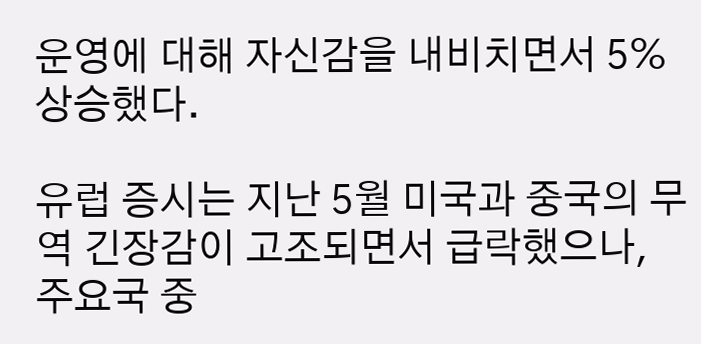운영에 대해 자신감을 내비치면서 5% 상승했다.

유럽 증시는 지난 5월 미국과 중국의 무역 긴장감이 고조되면서 급락했으나, 주요국 중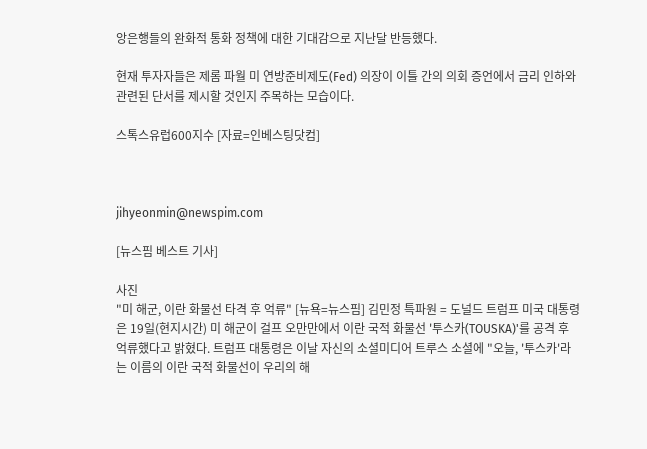앙은행들의 완화적 통화 정책에 대한 기대감으로 지난달 반등했다.

현재 투자자들은 제롬 파월 미 연방준비제도(Fed) 의장이 이틀 간의 의회 증언에서 금리 인하와 관련된 단서를 제시할 것인지 주목하는 모습이다.

스톡스유럽600지수 [자료=인베스팅닷컴]



jihyeonmin@newspim.com

[뉴스핌 베스트 기사]

사진
"미 해군, 이란 화물선 타격 후 억류" [뉴욕=뉴스핌] 김민정 특파원 = 도널드 트럼프 미국 대통령은 19일(현지시간) 미 해군이 걸프 오만만에서 이란 국적 화물선 '투스카(TOUSKA)'를 공격 후 억류했다고 밝혔다. 트럼프 대통령은 이날 자신의 소셜미디어 트루스 소셜에 "오늘, '투스카'라는 이름의 이란 국적 화물선이 우리의 해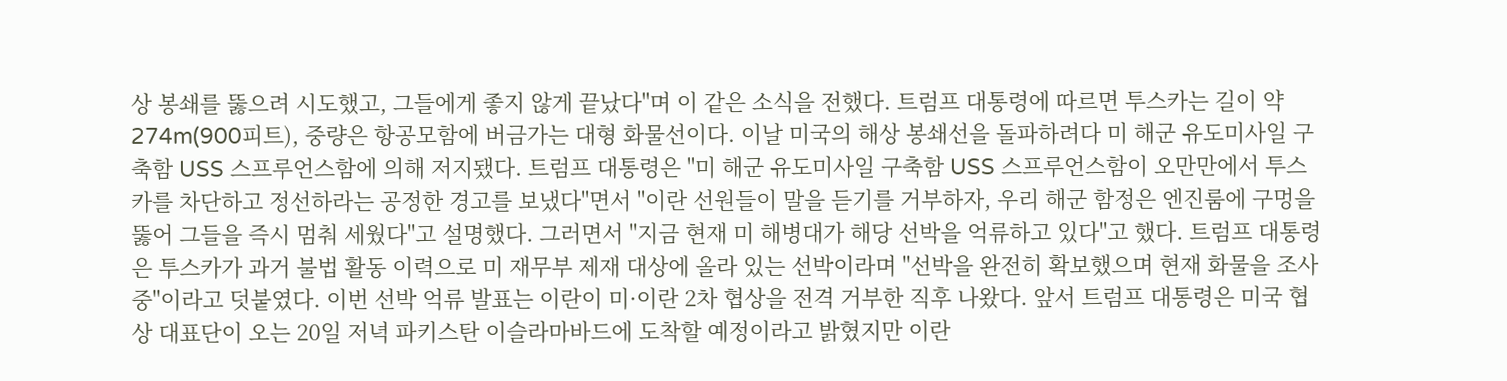상 봉쇄를 뚫으려 시도했고, 그들에게 좋지 않게 끝났다"며 이 같은 소식을 전했다. 트럼프 대통령에 따르면 투스카는 길이 약 274m(900피트), 중량은 항공모함에 버금가는 대형 화물선이다. 이날 미국의 해상 봉쇄선을 돌파하려다 미 해군 유도미사일 구축함 USS 스프루언스함에 의해 저지됐다. 트럼프 대통령은 "미 해군 유도미사일 구축함 USS 스프루언스함이 오만만에서 투스카를 차단하고 정선하라는 공정한 경고를 보냈다"면서 "이란 선원들이 말을 듣기를 거부하자, 우리 해군 함정은 엔진룸에 구멍을 뚫어 그들을 즉시 멈춰 세웠다"고 설명했다. 그러면서 "지금 현재 미 해병대가 해당 선박을 억류하고 있다"고 했다. 트럼프 대통령은 투스카가 과거 불법 활동 이력으로 미 재무부 제재 대상에 올라 있는 선박이라며 "선박을 완전히 확보했으며 현재 화물을 조사 중"이라고 덧붙였다. 이번 선박 억류 발표는 이란이 미·이란 2차 협상을 전격 거부한 직후 나왔다. 앞서 트럼프 대통령은 미국 협상 대표단이 오는 20일 저녁 파키스탄 이슬라마바드에 도착할 예정이라고 밝혔지만 이란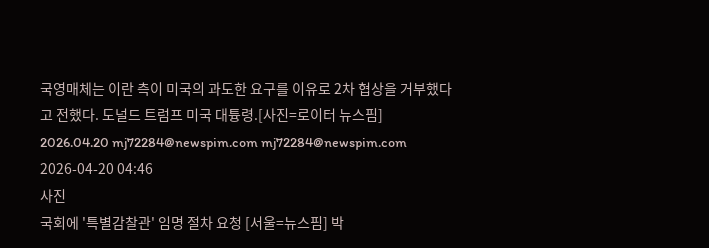국영매체는 이란 측이 미국의 과도한 요구를 이유로 2차 협상을 거부했다고 전했다. 도널드 트럼프 미국 대튱령.[사진=로이터 뉴스핌] 2026.04.20 mj72284@newspim.com mj72284@newspim.com 2026-04-20 04:46
사진
국회에 '특별감찰관' 임명 절차 요청 [서울=뉴스핌] 박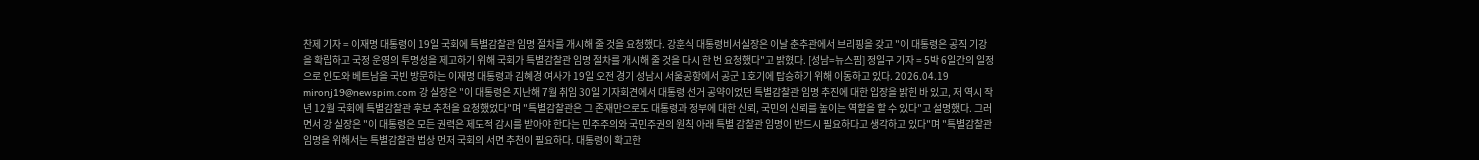찬제 기자 = 이재명 대통령이 19일 국회에 특별감찰관 임명 절차를 개시해 줄 것을 요청했다. 강훈식 대통령비서실장은 이날 춘추관에서 브리핑을 갖고 "이 대통령은 공직 기강을 확립하고 국정 운영의 투명성을 제고하기 위해 국회가 특별감찰관 임명 절차를 개시해 줄 것을 다시 한 번 요청했다"고 밝혔다. [성남=뉴스핌] 정일구 기자 = 5박 6일간의 일정으로 인도와 베트남을 국빈 방문하는 이재명 대통령과 김혜경 여사가 19일 오전 경기 성남시 서울공항에서 공군 1호기에 탑승하기 위해 이동하고 있다. 2026.04.19 mironj19@newspim.com 강 실장은 "이 대통령은 지난해 7월 취임 30일 기자회견에서 대통령 선거 공약이었던 특별감찰관 임명 추진에 대한 입장을 밝힌 바 있고, 저 역시 작년 12월 국회에 특별감찰관 후보 추천을 요청했었다"며 "특별감찰관은 그 존재만으로도 대통령과 정부에 대한 신뢰, 국민의 신뢰를 높이는 역할을 할 수 있다"고 설명했다. 그러면서 강 실장은 "이 대통령은 모든 권력은 제도적 감시를 받아야 한다는 민주주의와 국민주권의 원칙 아래 특별 감찰관 임명이 반드시 필요하다고 생각하고 있다"며 "특별감찰관 임명을 위해서는 특별감찰관 법상 먼저 국회의 서면 추천이 필요하다. 대통령이 확고한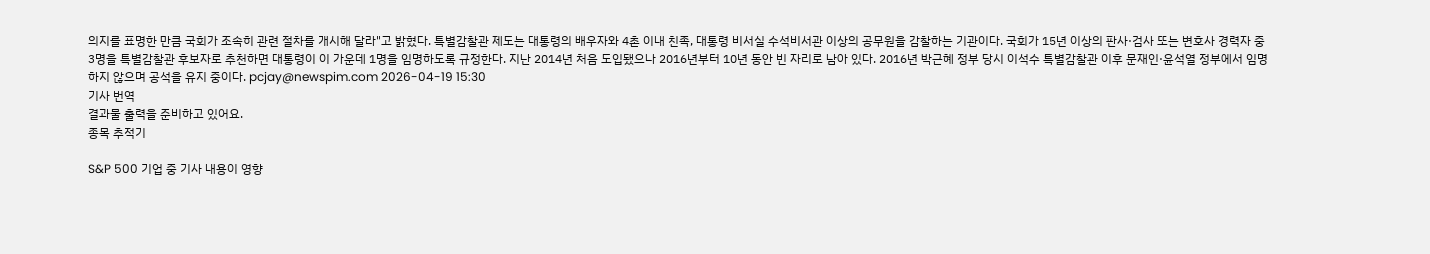의지를 표명한 만큼 국회가 조속히 관련 절차를 개시해 달라"고 밝혔다. 특별감찰관 제도는 대통령의 배우자와 4촌 이내 친족, 대통령 비서실 수석비서관 이상의 공무원을 감찰하는 기관이다. 국회가 15년 이상의 판사·검사 또는 변호사 경력자 중 3명을 특별감찰관 후보자로 추천하면 대통령이 이 가운데 1명을 임명하도록 규정한다. 지난 2014년 처음 도입됐으나 2016년부터 10년 동안 빈 자리로 남아 있다. 2016년 박근혜 정부 당시 이석수 특별감찰관 이후 문재인·윤석열 정부에서 임명하지 않으며 공석을 유지 중이다. pcjay@newspim.com 2026-04-19 15:30
기사 번역
결과물 출력을 준비하고 있어요.
종목 추적기

S&P 500 기업 중 기사 내용이 영향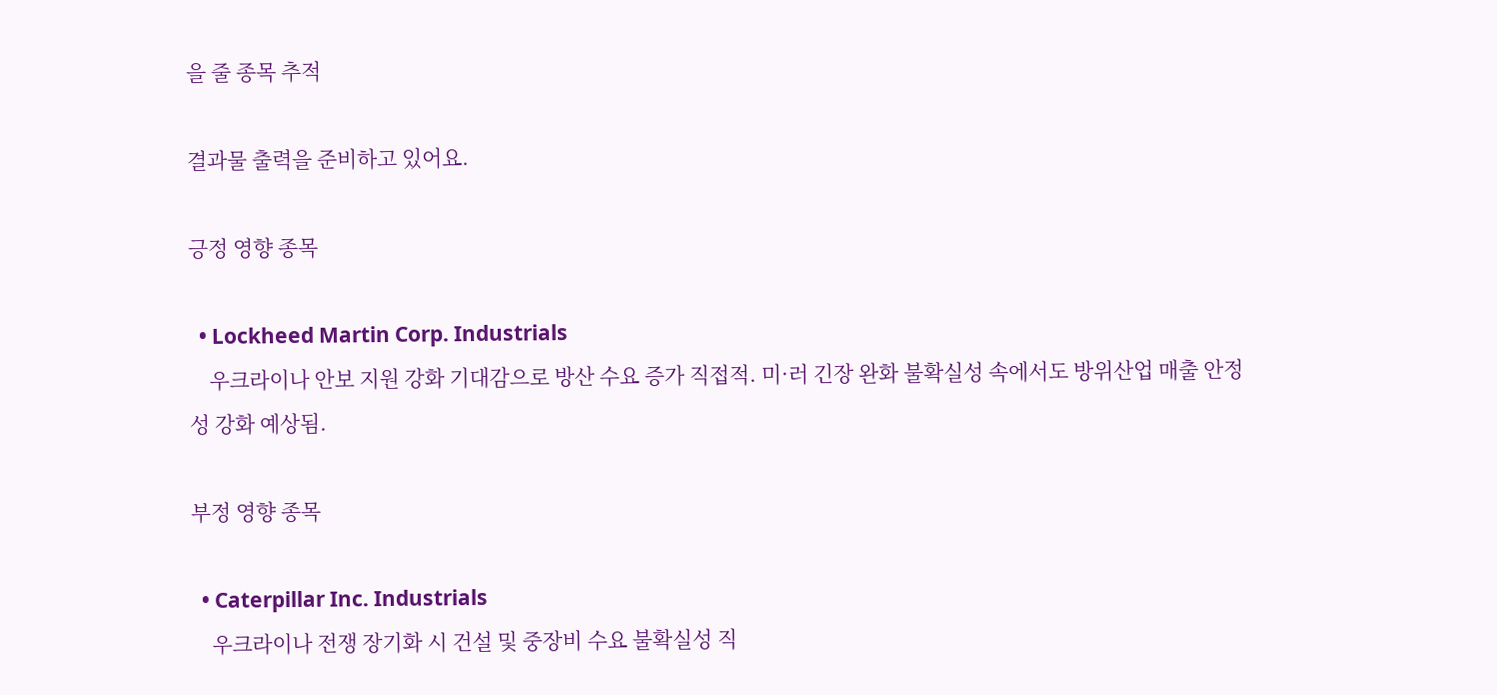을 줄 종목 추적

결과물 출력을 준비하고 있어요.

긍정 영향 종목

  • Lockheed Martin Corp. Industrials
    우크라이나 안보 지원 강화 기대감으로 방산 수요 증가 직접적. 미·러 긴장 완화 불확실성 속에서도 방위산업 매출 안정성 강화 예상됨.

부정 영향 종목

  • Caterpillar Inc. Industrials
    우크라이나 전쟁 장기화 시 건설 및 중장비 수요 불확실성 직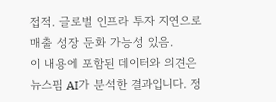접적. 글로벌 인프라 투자 지연으로 매출 성장 둔화 가능성 있음.
이 내용에 포함된 데이터와 의견은 뉴스핌 AI가 분석한 결과입니다. 정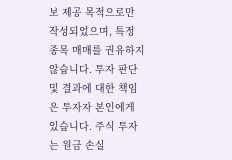보 제공 목적으로만 작성되었으며, 특정 종목 매매를 권유하지 않습니다. 투자 판단 및 결과에 대한 책임은 투자자 본인에게 있습니다. 주식 투자는 원금 손실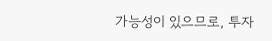가능성이 있으므로, 투자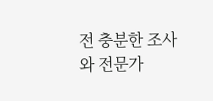전 충분한 조사와 전문가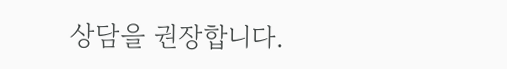상담을 권장합니다.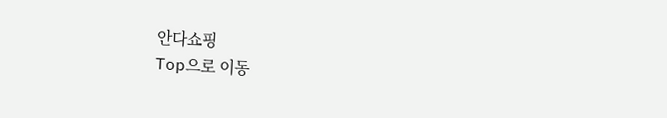안다쇼핑
Top으로 이동